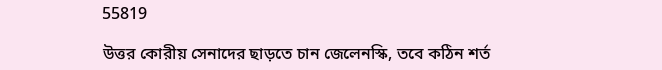55819

উত্তর কোরীয় সেনাদের ছাড়তে চান জেলেনস্কি, তবে কঠিন শর্ত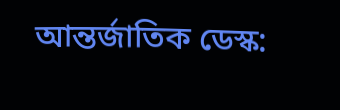আন্তর্জাতিক ডেস্ক: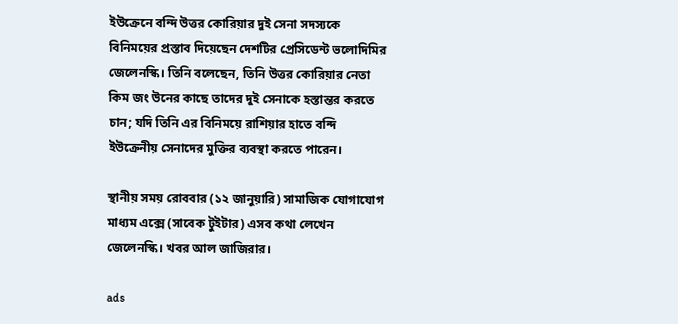ইউক্রেনে বন্দি উত্তর কোরিয়ার দুই সেনা সদস্যকে বিনিময়ের প্রস্তাব দিয়েছেন দেশটির প্রেসিডেন্ট ভলোদিমির জেলেনস্কি। তিনি বলেছেন, তিনি উত্তর কোরিয়ার নেতা কিম জং উনের কাছে তাদের দুই সেনাকে হস্তান্তর করতে চান; যদি তিনি এর বিনিময়ে রাশিয়ার হাতে বন্দি ইউক্রেনীয় সেনাদের মুক্তির ব্যবস্থা করতে পারেন।

স্থানীয় সময় রোববার (১২ জানুয়ারি) সামাজিক যোগাযোগ মাধ্যম এক্সে (সাবেক টুইটার) এসব কথা লেখেন জেলেনস্কি। খবর আল জাজিরার।

ads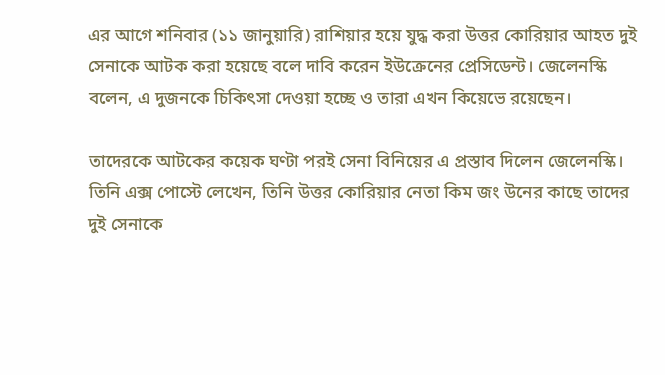এর আগে শনিবার (১১ জানুয়ারি) রাশিয়ার হয়ে যুদ্ধ করা উত্তর কোরিয়ার আহত দুই সেনাকে আটক করা হয়েছে বলে দাবি করেন ইউক্রেনের প্রেসিডেন্ট। জেলেনস্কি বলেন, এ দুজনকে চিকিৎসা দেওয়া হচ্ছে ও তারা এখন কিয়েভে রয়েছেন।

তাদেরকে আটকের কয়েক ঘণ্টা পরই সেনা বিনিয়ের এ প্রস্তাব দিলেন জেলেনস্কি। তিনি এক্স পোস্টে লেখেন, তিনি উত্তর কোরিয়ার নেতা কিম জং উনের কাছে তাদের দুই সেনাকে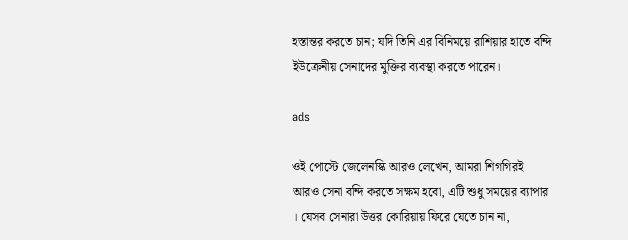হস্তান্তর করতে চান; যদি তিনি এর বিনিময়ে রাশিয়ার হাতে বন্দি ইউক্রেনীয় সেনাদের মুক্তির ব্যবস্থা করতে পারেন।

ads

ওই পোস্টে জেলেনস্কি আরও লেখেন, আমরা শিগগিরই আরও সেনা বন্দি করতে সক্ষম হবো, এটি শুধু সময়ের ব্যাপার । যেসব সেনারা উত্তর কোরিয়ায় ফিরে যেতে চান না,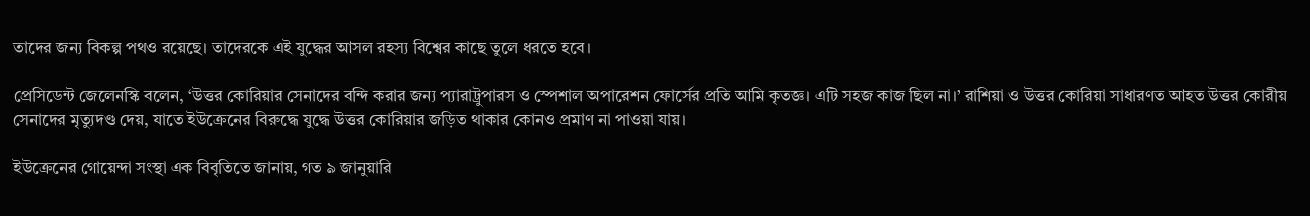তাদের জন্য বিকল্প পথও রয়েছে। তাদেরকে এই যুদ্ধের আসল রহস্য বিশ্বের কাছে তুলে ধরতে হবে।

প্রেসিডেন্ট জেলেনস্কি বলেন, ‘উত্তর কোরিয়ার সেনাদের বন্দি করার জন্য প্যারাট্রুপারস ও স্পেশাল অপারেশন ফোর্সের প্রতি আমি কৃতজ্ঞ। এটি সহজ কাজ ছিল না।’ রাশিয়া ও উত্তর কোরিয়া সাধারণত আহত উত্তর কোরীয় সেনাদের মৃত্যুদণ্ড দেয়, যাতে ইউক্রেনের বিরুদ্ধে যুদ্ধে উত্তর কোরিয়ার জড়িত থাকার কোনও প্রমাণ না পাওয়া যায়।

ইউক্রেনের গোয়েন্দা সংস্থা এক বিবৃতিতে জানায়, গত ৯ জানুয়ারি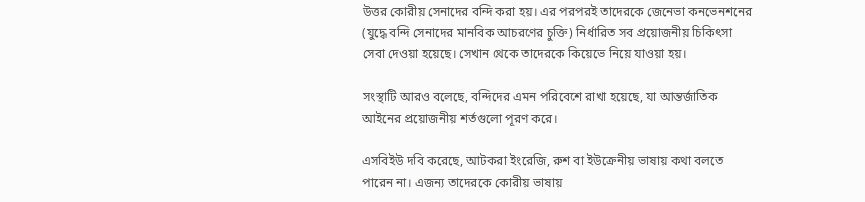উত্তর কোরীয় সেনাদের বন্দি করা হয়। এর পরপরই তাদেরকে জেনেভা কনভেনশনের (যুদ্ধে বন্দি সেনাদের মানবিক আচরণের চুক্তি) নির্ধারিত সব প্রয়োজনীয় চিকিৎসা সেবা দেওয়া হয়েছে। সেখান থেকে তাদেরকে কিয়েভে নিয়ে যাওয়া হয়।

সংস্থাটি আরও বলেছে, বন্দিদের এমন পরিবেশে রাখা হয়েছে, যা আন্তর্জাতিক আইনের প্রয়োজনীয় শর্তগুলো পূরণ করে।

এসবিইউ দবি করেছে, আটকরা ইংরেজি, রুশ বা ইউক্রেনীয় ভাষায় কথা বলতে পারেন না। এজন্য তাদেরকে কোরীয় ভাষায়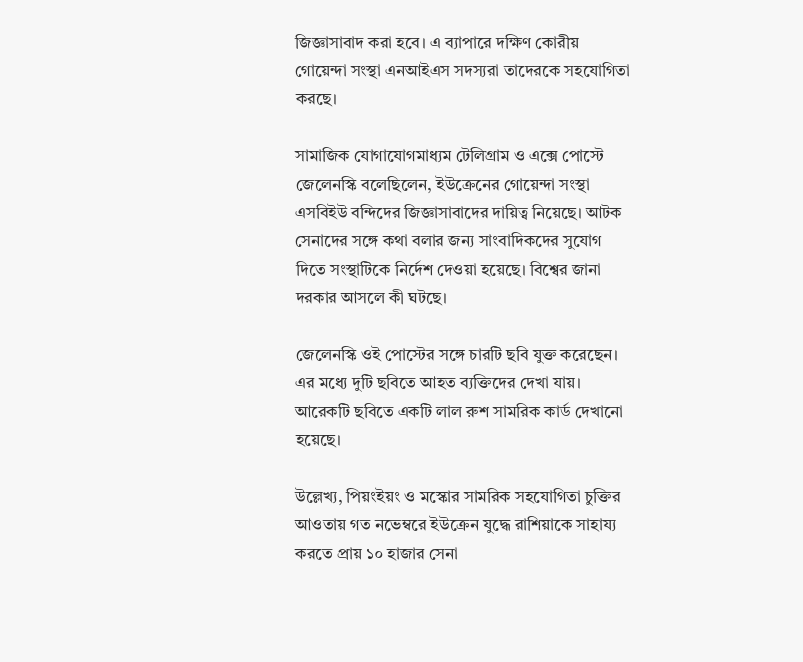জিজ্ঞাসাবাদ করা হবে। এ ব্যাপারে দক্ষিণ কোরীয় গোয়েন্দা সংস্থা এনআইএস সদস্যরা তাদেরকে সহযোগিতা করছে।

সামাজিক যোগাযোগমাধ্যম টেলিগ্রাম ও এক্সে পোস্টে জেলেনস্কি বলেছিলেন, ইউক্রেনের গোয়েন্দা সংস্থা এসবিইউ বন্দিদের জিজ্ঞাসাবাদের দায়িত্ব নিয়েছে। আটক সেনাদের সঙ্গে কথা বলার জন্য সাংবাদিকদের সুযোগ দিতে সংস্থাটিকে নির্দেশ দেওয়া হয়েছে। বিশ্বের জানা দরকার আসলে কী ঘটছে।

জেলেনস্কি ওই পোস্টের সঙ্গে চারটি ছবি যুক্ত করেছেন। এর মধ্যে দুটি ছবিতে আহত ব্যক্তিদের দেখা যায়। আরেকটি ছবিতে একটি লাল রুশ সামরিক কার্ড দেখানো হয়েছে।

উল্লেখ্য, পিয়ংইয়ং ও মস্কোর সামরিক সহযোগিতা চুক্তির আওতায় গত নভেম্বরে ইউক্রেন যুদ্ধে রাশিয়াকে সাহায্য করতে প্রায় ১০ হাজার সেনা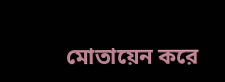মোতায়েন করে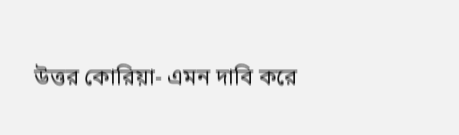উত্তর কোরিয়া- এমন দাবি করে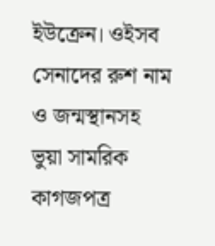ইউক্রেন। ওইসব সেনাদের রুশ নাম ও জন্মস্থানসহ ভুয়া সামরিক কাগজপত্র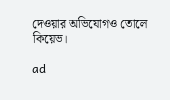দেওয়ার অভিযোগও তোলে কিয়েভ।

ad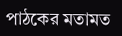পাঠকের মতামত